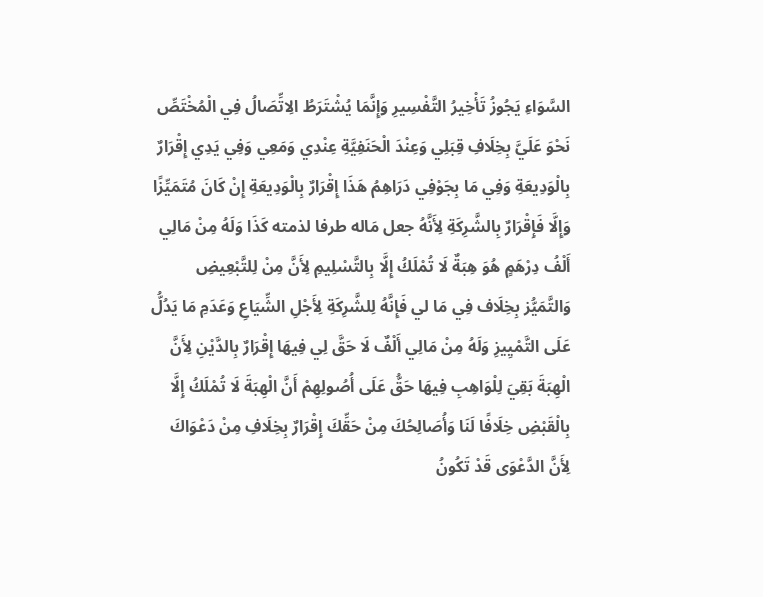السَّوَاءِ يَجُوزُ تَأْخِيرُ التَّفْسِيرِ وَإِنَّمَا يُشْتَرَطُ الِاتِّصَالُ فِي الْمُخْتَصِّ نَحْوَ عَلَيَّ بِخِلَافِ قِبَلِي وَعِنْدَ الْحَنَفِيَّةِ عِنْدِي وَمَعِي وَفِي يَدِي إِقْرَارٌ بِالْوَدِيعَةِ وَفِي مَا بِجَوْفِي دَرَاهِمُ هَذَا إِقْرَارٌ بِالْوَدِيعَةِ إِنْ كَانَ مُتَمَيِّزًا وَإِلَّا فَإِقْرَارٌ بِالشَّرِكَةِ لِأَنَّهُ جعل مَاله طرفا لذمته كَذَا وَلَهُ مِنْ مَالِي أَلْفُ دِرْهَمٍ هُوَ هِبَةٌ لَا تُمْلَكُ إِلَّا بِالتَّسْلِيمِ لِأَنَّ مِنْ لِلتَّبْعِيضِ وَالتَّمَيُّز بِخِلَاف فِي مَا لي فَإِنَّهُ لِلشَّرِكَةِ لِأَجْلِ الشِّيَاعِ وَعَدَمِ مَا يَدُلُّ عَلَى التَّمْيِيزِ وَلَهُ مِنْ مَالِي أَلْفٌ لَا حَقَّ لِي فِيهَا إِقْرَارٌ بِالدَّيْنِ لِأَنَّ الْهِبَةَ بَقِيَ لِلْوَاهِبِ فِيهَا حَقُّ عَلَى أُصُولِهِمْ أَنَّ الْهِبَةَ لَا تُمْلَكُ إِلَّا بِالْقَبْضِ خِلَافًا لَنَا وَأُصَالِحُكَ مِنْ حَقِّكَ إِقْرَارٌ بِخِلَافِ مِنْ دَعْوَاكَ لِأَنَّ الدَّعْوَى قَدْ تَكُونُ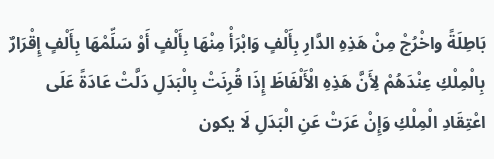بَاطِلَةً واخْرُجْ مِنْ هَذِهِ الدَّارِ بِأَلْفٍ وَابْرَأْ مِنْهَا بِأَلْفٍ أَوْ سَلِّمْهَا بِأَلْفٍ إِقْرَارٌ بِالْمِلْكِ عِنْدَهُمْ لِأَنَّ هَذِهِ الْأَلْفَاظَ إِذَا قُرِنَتْ بِالْبَدَلِ دَلَّتْ عَادَةً عَلَى اعْتِقَادِ الْمِلْكِ وَإِنْ عَرَتْ عَنِ الْبَدَلِ لَا يكون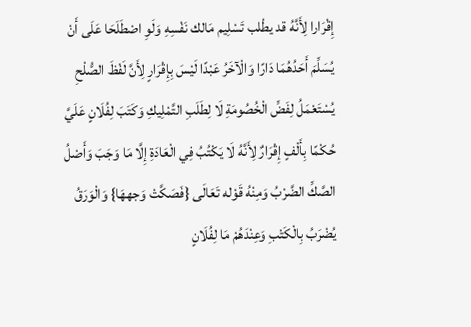إِقْرَارا لِأَنَّهُ قد يطْلب تَسْلِيم مَالك نَفْسِهِ وَلَوِ اصْطَلَحَا عَلَى أَنْ يُسَلِّمَ أَحَدُهُمَا دَارًا وَالْآخَرُ عَبْدًا لَيْسَ بِإِقْرَارٍ لِأَنَّ لَفْظَ الصُّلْحِ يُسْتَعْمَلُ لِفَضِّ الْخُصُومَةِ لَا لِطَلَبِ التَّمْلِيكِ وَكَتَبَ لِفُلَانٍ عَلَيَّ حُكْمًا بِأَلْفٍ إِقْرَارٌ لِأَنَّهُ لَا يَكْتُبُ فِي الْعَادَةِ إِلَّا مَا وَجَبَ وَأَصْلُ الصَّكِّ الضَّرْبُ وَمِنْهُ قَوْله تَعَالَى {فَصَكَّتْ وَجههَا} وَالْوَرَقُ يُضْرَبُ بِالْكَتْبِ وَعِنْدَهُمْ مَا لِفُلَانٍ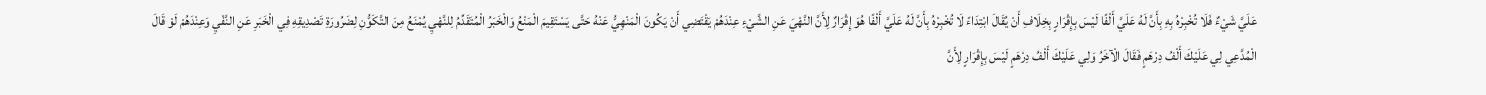عَلَيَّ شَيْءٌ فَلَا تُخْبِرْهُ بِهِ بِأَنَّ لَهُ عَلَيَّ أَلْفًا لَيْسَ بِإِقْرَارٍ بِخِلَافِ أَنْ يُقَالَ ابْتِدَاءً لَا تُخْبِرْهُ بِأَنَّ لَهُ عَلَيَّ أَلْفًا هُوَ إِقْرَارٌ لِأَنَّ النَّهْيَ عَنِ الشَّيْءِ عِنْدَهُمْ يَقْتَضِي أَنْ يَكُونَ الْمَنْهِيُّ عَنْهُ حَتَّى يَسْتَقِيمَ الْمَنْعُ وَالْخَبَرُ الْمُتَقَدِّمُ لِلنَّهْيِ يُمْنَعُ مِنَ التَّكَوُّنِ لِضَرُورَةِ تَصْدِيقِهِ فِي الْخَبَرِ عَنِ النَّفْيِ وَعِنْدَهُمْ لَوْ قَالَ الْمُدَّعِي لِي عَلَيْكَ أَلْفُ دِرْهَمٍ فَقَالَ الْآخَرُ وَلِي عَلَيْكَ أَلْفُ دِرْهَمٍ لَيْسَ بِإِقْرَارٍ لِأَنَّ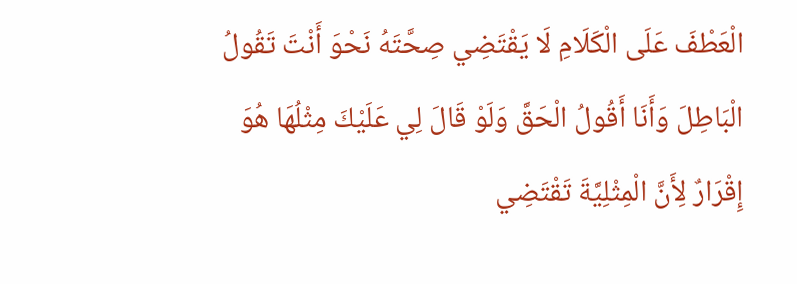الْعَطْفَ عَلَى الْكَلَامِ لَا يَقْتَضِي صِحَّتَهُ نَحْوَ أَنْتَ تَقُولُ الْبَاطِلَ وَأَنَا أَقُولُ الْحَقَّ وَلَوْ قَالَ لِي عَلَيْكَ مِثْلُهَا هُوَ إِقْرَارٌ لِأَنَّ الْمِثْلِيَّةَ تَقْتَضِي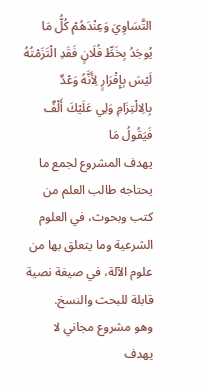التَّسَاوِيَ وَعِنْدَهُمْ كُلُّ مَا يُوجَدُ بِخَطِّ فُلَانٍ فَقَدِ الْتَزَمْتُهُ لَيْسَ بِإِقْرَارٍ لِأَنَّهُ وَعْدٌ بِالِالْتِزَامِ وَلِي عَلَيْكَ أَلْفٌ فَيَقُولُ مَا
يهدف المشروع لجمع ما يحتاجه طالب العلم من كتب وبحوث، في العلوم الشرعية وما يتعلق بها من علوم الآلة، في صيغة نصية قابلة للبحث والنسخ.
وهو مشروع مجاني لا يهدف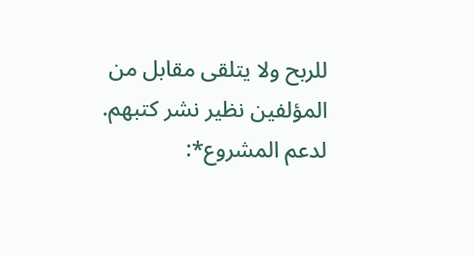للربح ولا يتلقى مقابل من المؤلفين نظير نشر كتبهم.
لدعم المشروع*: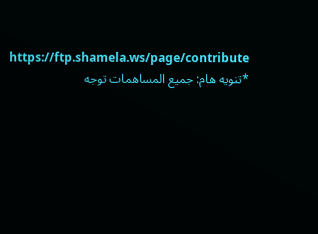https://ftp.shamela.ws/page/contribute
*تنويه هام: جميع المساهمات توجه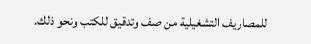للمصاريف التشغيلية من صف وتدقيق للكتب ونحو ذلك.